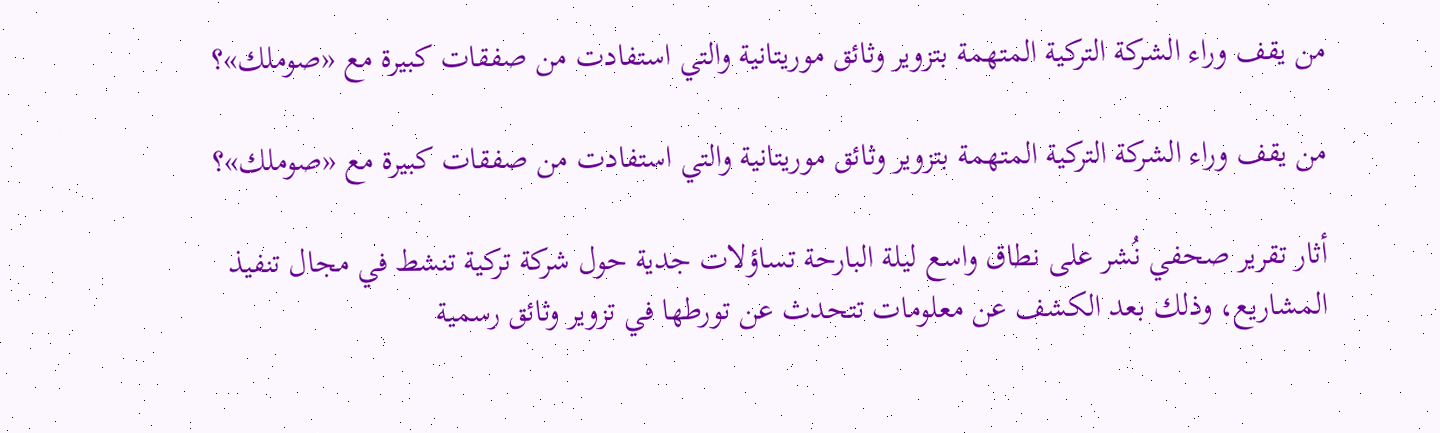من يقف وراء الشركة التركية المتهمة بتزوير وثائق موريتانية والتي استفادت من صفقات كبيرة مع «صوملك»؟

من يقف وراء الشركة التركية المتهمة بتزوير وثائق موريتانية والتي استفادت من صفقات كبيرة مع «صوملك»؟

أثار تقرير صحفي نُشر على نطاق واسع ليلة البارحة تساؤلات جدية حول شركة تركية تنشط في مجال تنفيذ المشاريع، وذلك بعد الكشف عن معلومات تتحدث عن تورطها في تزوير وثائق رسمية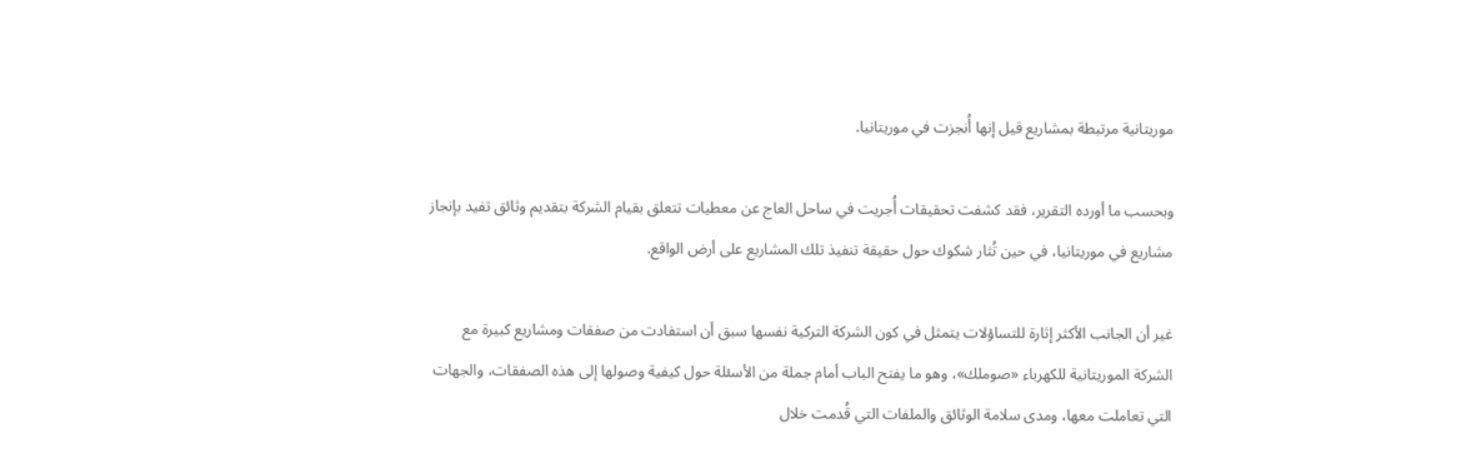موريتانية مرتبطة بمشاريع قيل إنها أُنجزت في موريتانيا.

وبحسب ما أورده التقرير، فقد كشفت تحقيقات أُجريت في ساحل العاج عن معطيات تتعلق بقيام الشركة بتقديم وثائق تفيد بإنجاز مشاريع في موريتانيا، في حين تُثار شكوك حول حقيقة تنفيذ تلك المشاريع على أرض الواقع.

غير أن الجانب الأكثر إثارة للتساؤلات يتمثل في كون الشركة التركية نفسها سبق أن استفادت من صفقات ومشاريع كبيرة مع الشركة الموريتانية للكهرباء «صوملك»، وهو ما يفتح الباب أمام جملة من الأسئلة حول كيفية وصولها إلى هذه الصفقات، والجهات التي تعاملت معها، ومدى سلامة الوثائق والملفات التي قُدمت خلال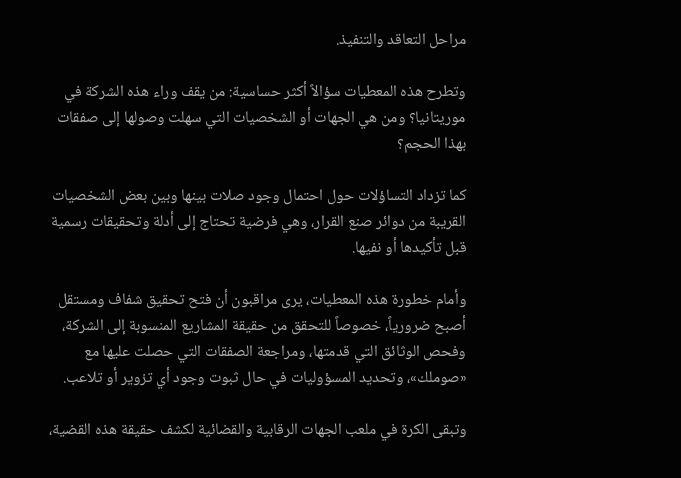مراحل التعاقد والتنفيذ.

وتطرح هذه المعطيات سؤالاً أكثر حساسية: من يقف وراء هذه الشركة في موريتانيا؟ ومن هي الجهات أو الشخصيات التي سهلت وصولها إلى صفقات بهذا الحجم؟

كما تزداد التساؤلات حول احتمال وجود صلات بينها وبين بعض الشخصيات القريبة من دوائر صنع القرار، وهي فرضية تحتاج إلى أدلة وتحقيقات رسمية قبل تأكيدها أو نفيها.

وأمام خطورة هذه المعطيات، يرى مراقبون أن فتح تحقيق شفاف ومستقل أصبح ضرورياً، خصوصاً للتحقق من حقيقة المشاريع المنسوبة إلى الشركة، وفحص الوثائق التي قدمتها، ومراجعة الصفقات التي حصلت عليها مع «صوملك»، وتحديد المسؤوليات في حال ثبوت وجود أي تزوير أو تلاعب.

وتبقى الكرة في ملعب الجهات الرقابية والقضائية لكشف حقيقة هذه القضية،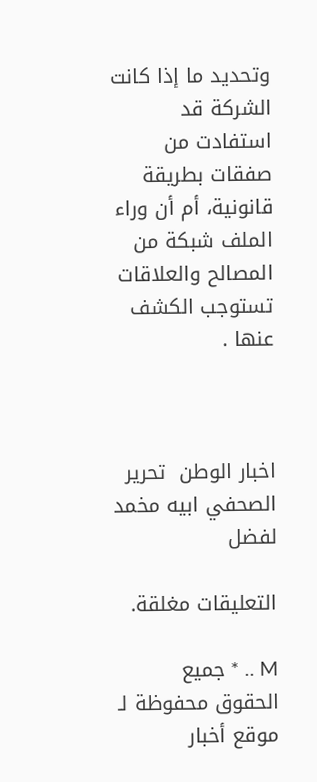وتحديد ما إذا كانت الشركة قد استفادت من صفقات بطريقة قانونية، أم أن وراء الملف شبكة من المصالح والعلاقات تستوجب الكشف عنها .



اخبار الوطن  تحرير الصحفي ابيه مخمد لفضل

التعليقات مغلقة.

M .. * جميع الحقوق محفوظة لـ موقع أخبار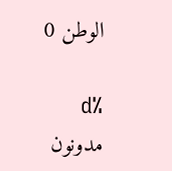الوطن 0

%d مدونون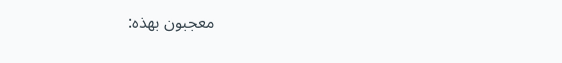معجبون بهذه: